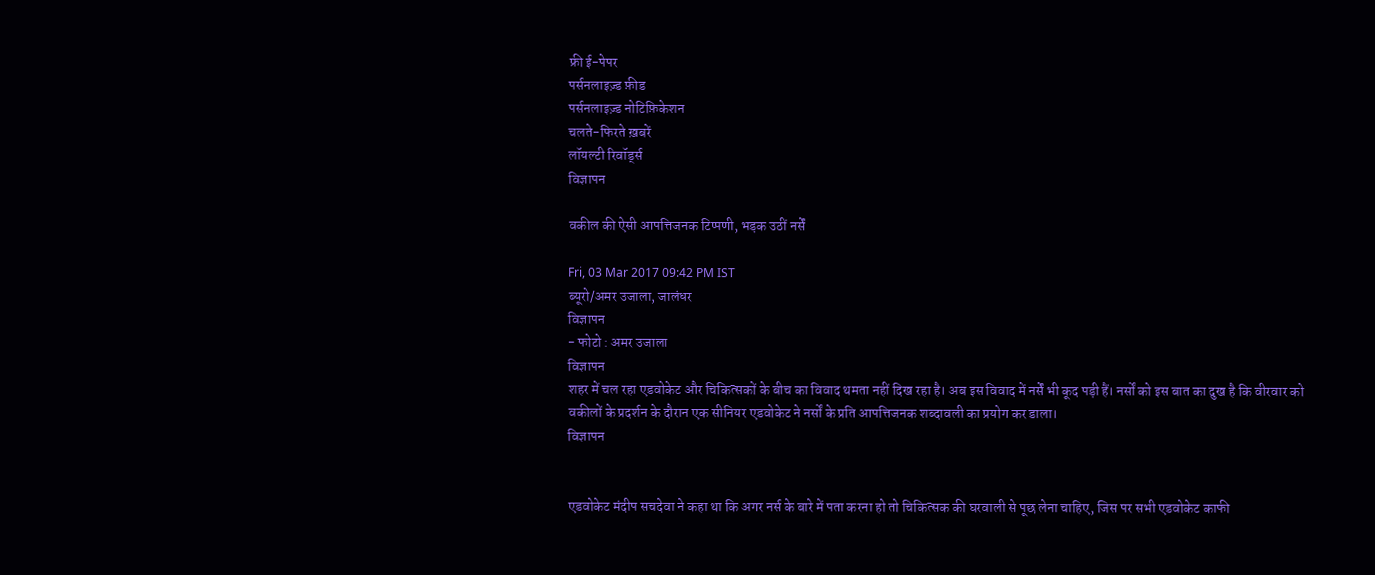फ्री ई-पेपर
पर्सनलाइज़्ड फ़ीड
पर्सनलाइज़्ड नोटिफ़िकेशन
चलते-फिरते ख़बरें
लॉयल्टी रिवॉर्ड्स
विज्ञापन

वकील की ऐसी आपत्तिजनक टिप्पणी, भड़क उठीं नर्सें

Fri, 03 Mar 2017 09:42 PM IST
ब्यूरो/अमर उजाला, जालंधर
विज्ञापन
- फोटो : अमर उजाला
विज्ञापन
शहर में चल रहा एडवोकेट और चिकित्सकों के बीच का विवाद थमता नहीं दिख रहा है। अब इस विवाद में नर्सें भी कूद पड़ी हैं। नर्सों को इस बात का दुख है कि वीरवार को वकीलों के प्रदर्शन के दौरान एक सीनियर एडवोकेट ने नर्सों के प्रति आपत्तिजनक शब्दावली का प्रयोग कर डाला।
विज्ञापन


एडवोकेट मंदीप सचदेवा ने कहा था कि अगर नर्स के बारे में पता करना हो तो चिकित्सक की घरवाली से पूछ लेना चाहिए, जिस पर सभी एडवोकेट काफी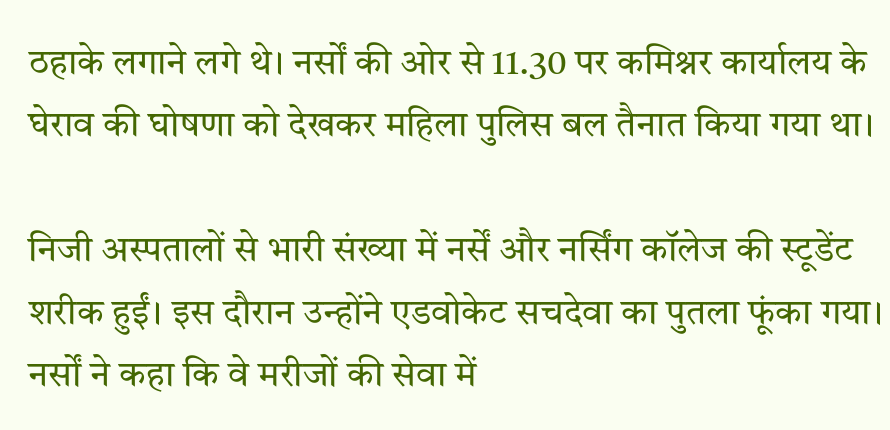ठहाके लगाने लगे थे। नर्सों की ओर से 11.30 पर कमिश्नर कार्यालय के घेराव की घोषणा को देखकर महिला पुलिस बल तैनात किया गया था।

निजी अस्पतालों से भारी संख्या में नर्सें और नर्सिंग कॉलेज की स्टूडेंट शरीक हुईं। इस दौरान उन्होंने एडवोकेट सचदेवा का पुतला फूंका गया। नर्सों ने कहा कि वे मरीजों की सेवा में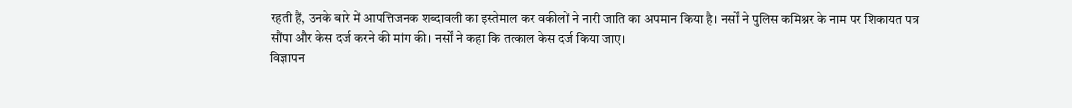रहती हैं, उनके बारे में आपत्तिजनक शब्दावली का इस्तेमाल कर वकीलों ने नारी जाति का अपमान किया है। नर्सों ने पुलिस कमिश्नर के नाम पर शिकायत पत्र सौंपा और केस दर्ज करने की मांग की। नर्सों ने कहा कि तत्काल केस दर्ज किया जाए।
विज्ञापन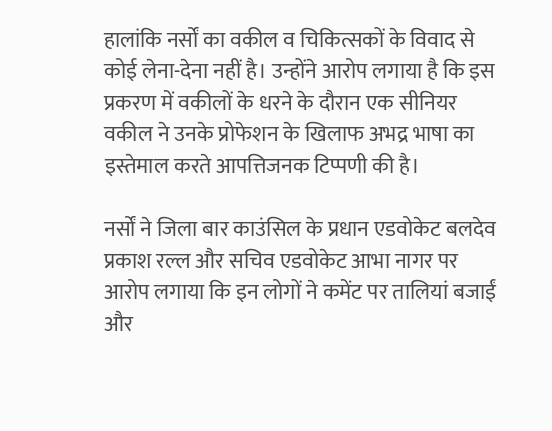हालांकि नर्सों का वकील व चिकित्सकों के विवाद से कोई लेना-देना नहीं है। उन्होंने आरोप लगाया है कि इस प्रकरण में वकीलों के धरने के दौरान एक सीनियर वकील ने उनके प्रोफेशन के खिलाफ अभद्र भाषा का इस्तेमाल करते आपत्तिजनक टिप्पणी की है।

नर्सों ने जिला बार काउंसिल के प्रधान एडवोकेट बलदेव प्रकाश रल्ल और सचिव एडवोकेट आभा नागर पर आरोप लगाया कि इन लोगों ने कमेंट पर तालियां बजाईं और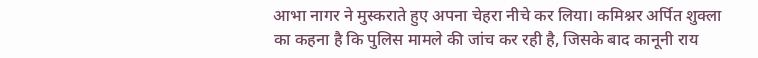आभा नागर ने मुस्कराते हुए अपना चेहरा नीचे कर लिया। कमिश्नर अर्पित शुक्ला का कहना है कि पुलिस मामले की जांच कर रही है, जिसके बाद कानूनी राय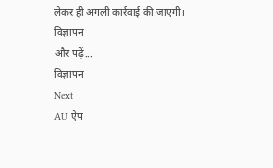लेकर ही अगली कार्रवाई की जाएगी।
विज्ञापन
और पढ़ें...
विज्ञापन
Next
AU ऐप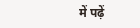में पढ़ें